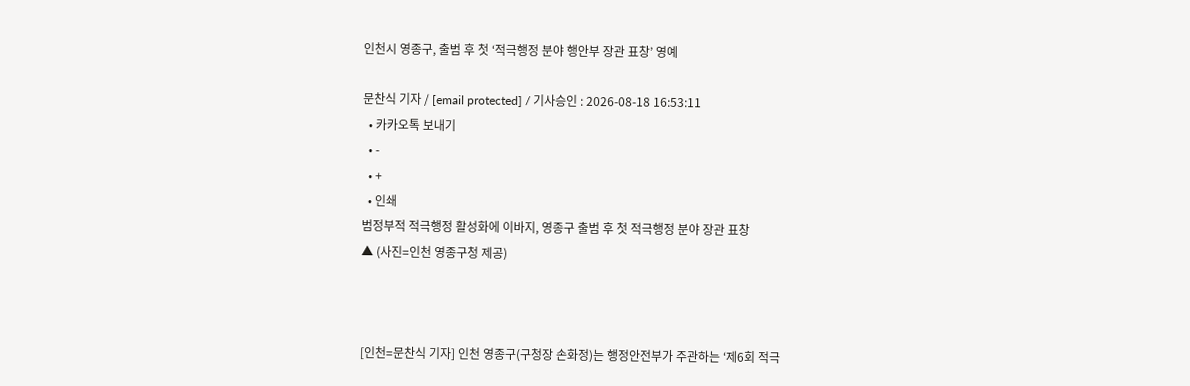인천시 영종구, 출범 후 첫 ‘적극행정 분야 행안부 장관 표창’ 영예

문찬식 기자 / [email protected] / 기사승인 : 2026-08-18 16:53:11
  • 카카오톡 보내기
  • -
  • +
  • 인쇄
범정부적 적극행정 활성화에 이바지, 영종구 출범 후 첫 적극행정 분야 장관 표창
▲ (사진=인천 영종구청 제공)



[인천=문찬식 기자] 인천 영종구(구청장 손화정)는 행정안전부가 주관하는 ‘제6회 적극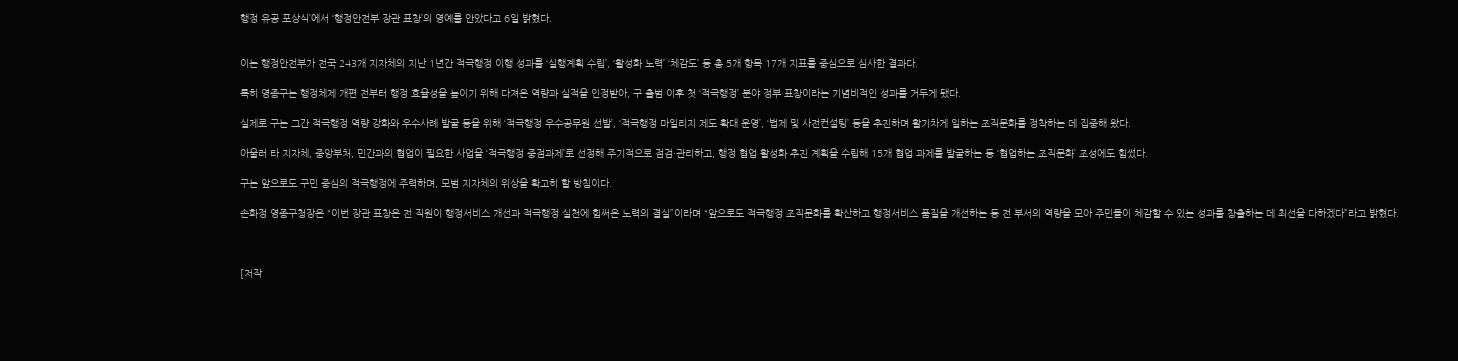행정 유공 포상식’에서 ‘행정안전부 장관 표창’의 영예를 안았다고 6일 밝혔다.


이는 행정안전부가 전국 243개 지자체의 지난 1년간 적극행정 이행 성과를 ‘실행계획 수립’, ‘활성화 노력’ ‘체감도’ 등 총 5개 항목 17개 지표를 중심으로 심사한 결과다.

특히 영종구는 행정체제 개편 전부터 행정 효율성을 높이기 위해 다져온 역량과 실적을 인정받아, 구 출범 이후 첫 ‘적극행정’ 분야 정부 표창이라는 기념비적인 성과를 거두게 됐다.

실제로 구는 그간 적극행정 역량 강화와 우수사례 발굴 등을 위해 ‘적극행정 우수공무원 선발’, ‘적극행정 마일리지 제도 확대 운영’, ‘법제 및 사전컨설팅’ 등을 추진하며 활기차게 일하는 조직문화를 정착하는 데 집중해 왔다.

아울러 타 지자체, 중앙부처, 민간과의 협업이 필요한 사업을 ‘적극행정 중점과제’로 선정해 주기적으로 점검·관리하고, 행정 협업 활성화 추진 계획을 수립해 15개 협업 과제를 발굴하는 등 ‘협업하는 조직문화’ 조성에도 힘썼다.

구는 앞으로도 구민 중심의 적극행정에 주력하며, 모범 지자체의 위상을 확고히 할 방침이다.

손화정 영종구청장은 “이번 장관 표창은 전 직원이 행정서비스 개선과 적극행정 실천에 힘써온 노력의 결실”이라며 “앞으로도 적극행정 조직문화를 확산하고 행정서비스 품질을 개선하는 등 전 부서의 역량을 모아 주민들이 체감할 수 있는 성과를 창출하는 데 최선을 다하겠다”라고 밝혔다.



[저작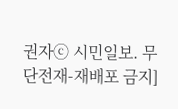권자ⓒ 시민일보. 무단전재-재배포 금지]